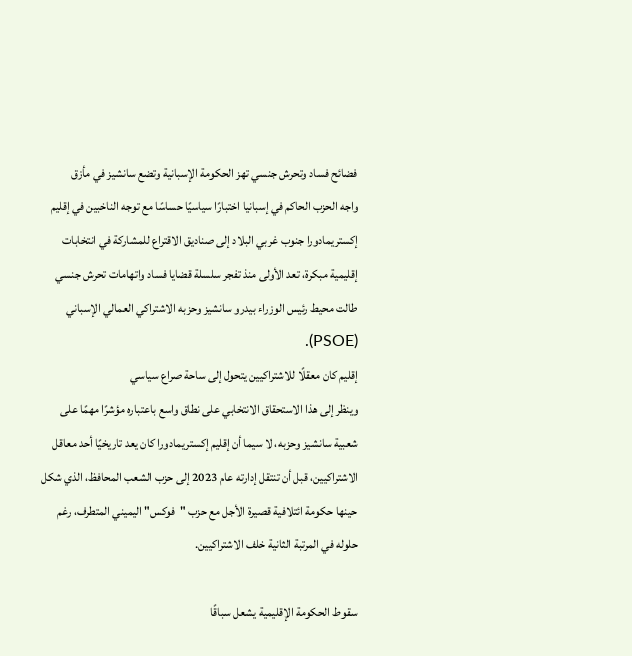فضائح فساد وتحرش جنسي تهز الحكومة الإسبانية وتضع سانشيز في مأزق
واجه الحزب الحاكم في إسبانيا اختبارًا سياسيًا حساسًا مع توجه الناخبين في إقليم إكستريمادورا جنوب غربي البلاد إلى صناديق الاقتراع للمشاركة في انتخابات إقليمية مبكرة، تعد الأولى منذ تفجر سلسلة قضايا فساد واتهامات تحرش جنسي طالت محيط رئيس الوزراء بيدرو سانشيز وحزبه الاشتراكي العمالي الإسباني (PSOE).
إقليم كان معقلًا للاشتراكيين يتحول إلى ساحة صراع سياسي
وينظر إلى هذا الاستحقاق الانتخابي على نطاق واسع باعتباره مؤشرًا مهمًا على شعبية سانشيز وحزبه، لا سيما أن إقليم إكستريمادورا كان يعد تاريخيًا أحد معاقل الاشتراكيين، قبل أن تنتقل إدارته عام 2023 إلى حزب الشعب المحافظ، الذي شكل حينها حكومة ائتلافية قصيرة الأجل مع حزب "فوكس" اليميني المتطرف، رغم حلوله في المرتبة الثانية خلف الاشتراكيين.

سقوط الحكومة الإقليمية يشعل سباقًا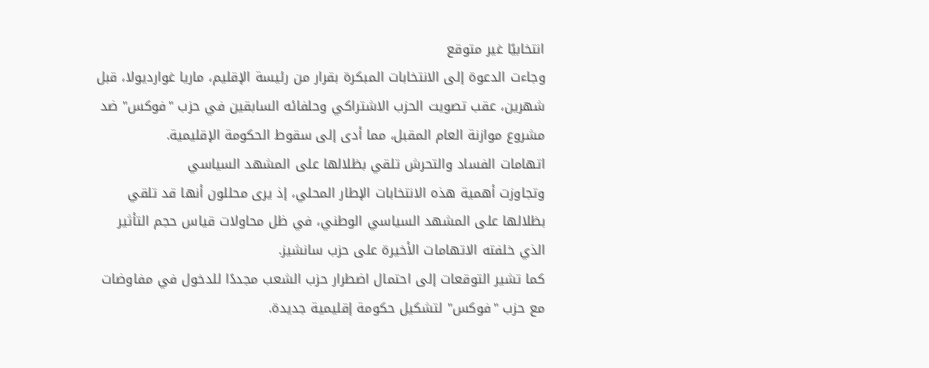انتخابيًا غير متوقع
وجاءت الدعوة إلى الانتخابات المبكرة بقرار من رئيسة الإقليم، ماريا غوارديولا، قبل شهرين، عقب تصويت الحزب الاشتراكي وحلفائه السابقين في حزب "فوكس" ضد مشروع موازنة العام المقبل، مما أدى إلى سقوط الحكومة الإقليمية.
اتهامات الفساد والتحرش تلقي بظلالها على المشهد السياسي
وتجاوزت أهمية هذه الانتخابات الإطار المحلي، إذ يرى محللون أنها قد تلقي بظلالها على المشهد السياسي الوطني، في ظل محاولات قياس حجم التأثير الذي خلفته الاتهامات الأخيرة على حزب سانشيز.
كما تشير التوقعات إلى احتمال اضطرار حزب الشعب مجددًا للدخول في مفاوضات مع حزب "فوكس" لتشكيل حكومة إقليمية جديدة.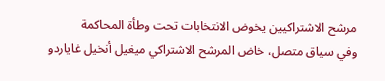مرشح الاشتراكيين يخوض الانتخابات تحت وطأة المحاكمة
وفي سياق متصل، خاض المرشح الاشتراكي ميغيل أنخيل غاياردو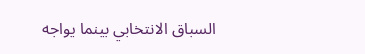السباق الانتخابي بينما يواجه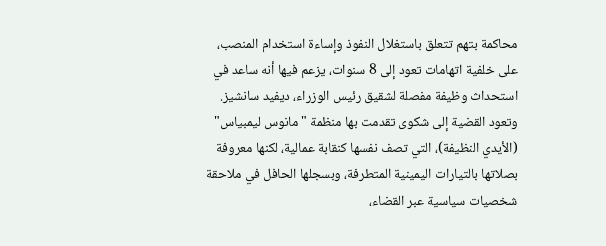محاكمة بتهم تتعلق باستغلال النفوذ وإساءة استخدام المنصب، على خلفية اتهامات تعود إلى 8 سنوات، يزعم فيها أنه ساعد في استحداث وظيفة مفصلة لشقيق رئيس الوزراء، ديفيد سانشيز.
وتعود القضية إلى شكوى تقدمت بها منظمة "مانوس ليمبياس" (الأيدي النظيفة)، التي تصف نفسها كنقابة عمالية، لكنها معروفة بصلاتها بالتيارات اليمينية المتطرفة، وبسجلها الحافل في ملاحقة شخصيات سياسية عبر القضاء،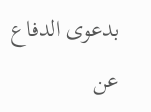بدعوى الدفاع عن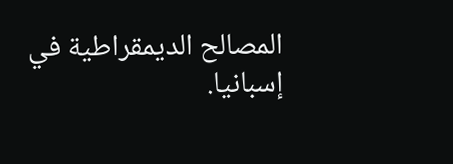المصالح الديمقراطية في إسبانيا.